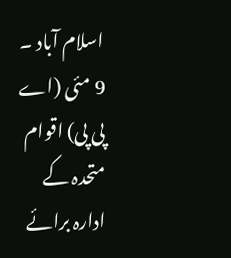اسلام آباد ۔ 9 مئی (اے پی پی) اقوام متحدہ کے ادارہ برائے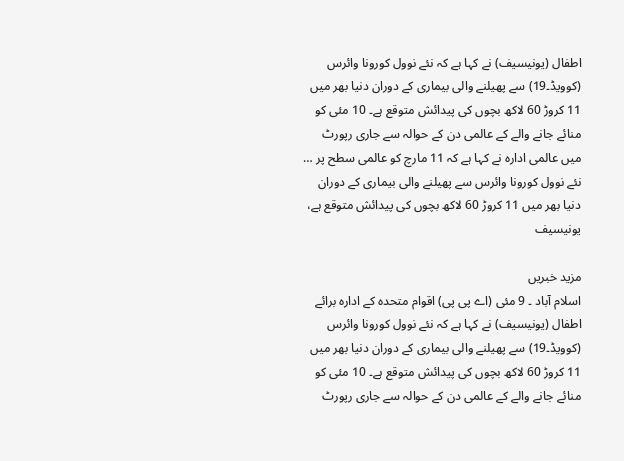اطفال (یونیسیف) نے کہا ہے کہ نئے نوول کورونا وائرس (کوویڈ۔19) سے پھیلنے والی بیماری کے دوران دنیا بھر میں 11 کروڑ 60 لاکھ بچوں کی پیدائش متوقع ہے۔ 10 مئی کو منائے جانے والے کے عالمی دن کے حوالہ سے جاری رپورٹ میں عالمی ادارہ نے کہا ہے کہ 11 مارچ کو عالمی سطح پر …
نئے نوول کورونا وائرس سے پھیلنے والی بیماری کے دوران دنیا بھر میں 11 کروڑ 60 لاکھ بچوں کی پیدائش متوقع ہے، یونیسیف

مزید خبریں
اسلام آباد ۔ 9 مئی (اے پی پی) اقوام متحدہ کے ادارہ برائے اطفال (یونیسیف) نے کہا ہے کہ نئے نوول کورونا وائرس (کوویڈ۔19) سے پھیلنے والی بیماری کے دوران دنیا بھر میں 11 کروڑ 60 لاکھ بچوں کی پیدائش متوقع ہے۔ 10 مئی کو منائے جانے والے کے عالمی دن کے حوالہ سے جاری رپورٹ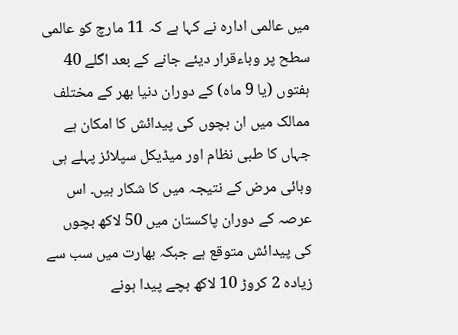میں عالمی ادارہ نے کہا ہے کہ 11 مارچ کو عالمی سطح پر وباءقرار دیئے جانے کے بعد اگلے 40 ہفتوں (یا 9 ماہ) کے دوران دنیا بھر کے مختلف ممالک میں ان بچوں کی پیدائش کا امکان ہے جہاں کا طبی نظام اور میڈیکل سپلائز پہلے ہی وبائی مرض کے نتیجہ میں کا شکار ہیں۔ اس عرصہ کے دوران پاکستان میں 50 لاکھ بچوں کی پیدائش متوقع ہے جبکہ بھارت میں سب سے زیادہ 2 کروڑ 10 لاکھ بچے پیدا ہونے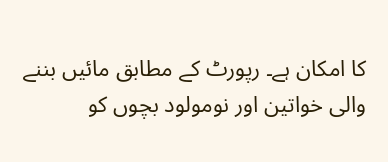کا امکان ہے۔ رپورٹ کے مطابق مائیں بننے والی خواتین اور نومولود بچوں کو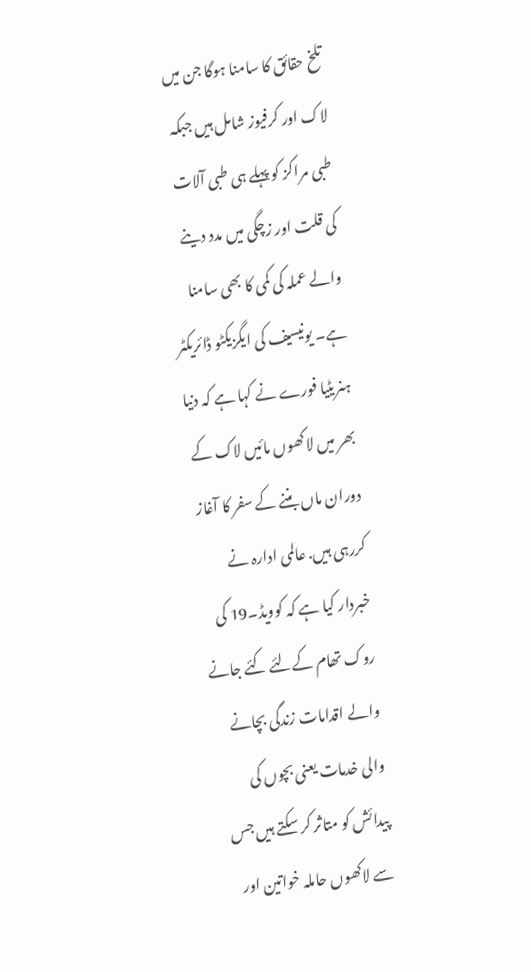تلخ حقائق کا سامنا ہوگا جن میں لاک اور کرفیوز شامل ہیں جبکہ طبی مراکز کو پہلے ہی طبی آلات کی قلت اور زچگی میں مدد دینے والے عملہ کی کمی کا بھی سامنا ہے۔ یونیسیف کی ایگزیکٹو ڈائریکٹر ہنریٹیا فورے نے کہا ہے کہ دنیا بھر میں لاکھوں مائیں لاک کے دوران ماں بننے کے سفر کا آغاز کررہی ہیں. عالمی ادارہ نے خبردار کیا ہے کہ کوویڈ۔19 کی روک تھام کےلئے کئے جانے والے اقدامات زندگی بچانے والی خدمات یعنی بچوں کی پیدائش کو متاثر کر سکتے ہیں جس سے لاکھوں حاملہ خواتین اور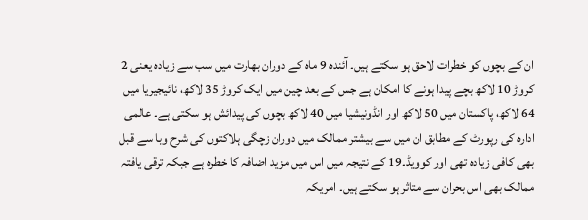ان کے بچوں کو خطرات لاحق ہو سکتے ہیں۔ آئندہ 9 ماہ کے دوران بھارت میں سب سے زیادہ یعنی 2 کروڑ 10 لاکھ بچے پیدا ہونے کا امکان ہے جس کے بعد چین میں ایک کروڑ 35 لاکھ، نائیجیریا میں 64 لاکھ، پاکستان میں 50 لاکھ اور انڈونیشیا میں 40 لاکھ بچوں کی پیدائش ہو سکتی ہے۔ عالمی ادارہ کی رپورٹ کے مطابق ان میں سے بیشتر ممالک میں دوران زچگی ہلاکتوں کی شرح وبا سے قبل بھی کافی زیادہ تھی اور کوویڈ۔19 کے نتیجہ میں اس میں مزید اضافہ کا خطرہ ہے جبکہ ترقی یافتہ ممالک بھی اس بحران سے متاثر ہو سکتے ہیں۔ امریکہ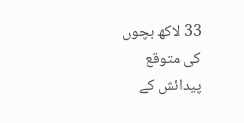33 لاکھ بچوں کی متوقع پیدائش کے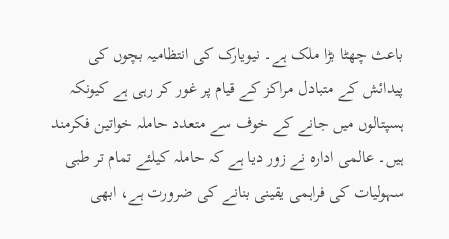باعث چھٹا بڑا ملک ہے۔ نیویارک کی انتظامیہ بچوں کی پیدائش کے متبادل مراکز کے قیام پر غور کر رہی ہے کیونکہ ہسپتالوں میں جانے کے خوف سے متعدد حاملہ خواتین فکرمند ہیں۔ عالمی ادارہ نے زور دیا ہے کہ حاملہ کیلئے تمام تر طبی سہولیات کی فراہمی یقینی بنانے کی ضرورت ہے، ابھی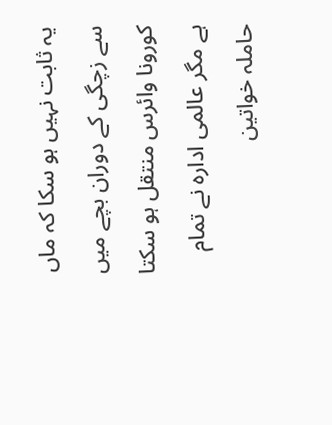یہ ثابت نہیں ہو سکا کہ ماں سے زچگی کے دوران بچے میں کورونا وائرس منتقل ہو سکتا ہے مگر عالمی ادارہ نے تمام حاملہ خواتین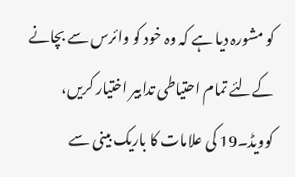کو مشورہ دیا ہے کہ وہ خود کو وائرس سے بچانے کےلئے تمام احتیاطی تدابیر اختیار کریں، کوویڈ۔19 کی علامات کا باریک بینی سے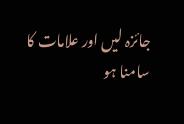جائزہ لیں اور علامات کا سامنا ہو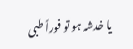یا خدشہ ہو تو فوراً طبی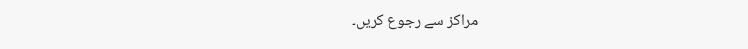مراکز سے رجوع کریں۔